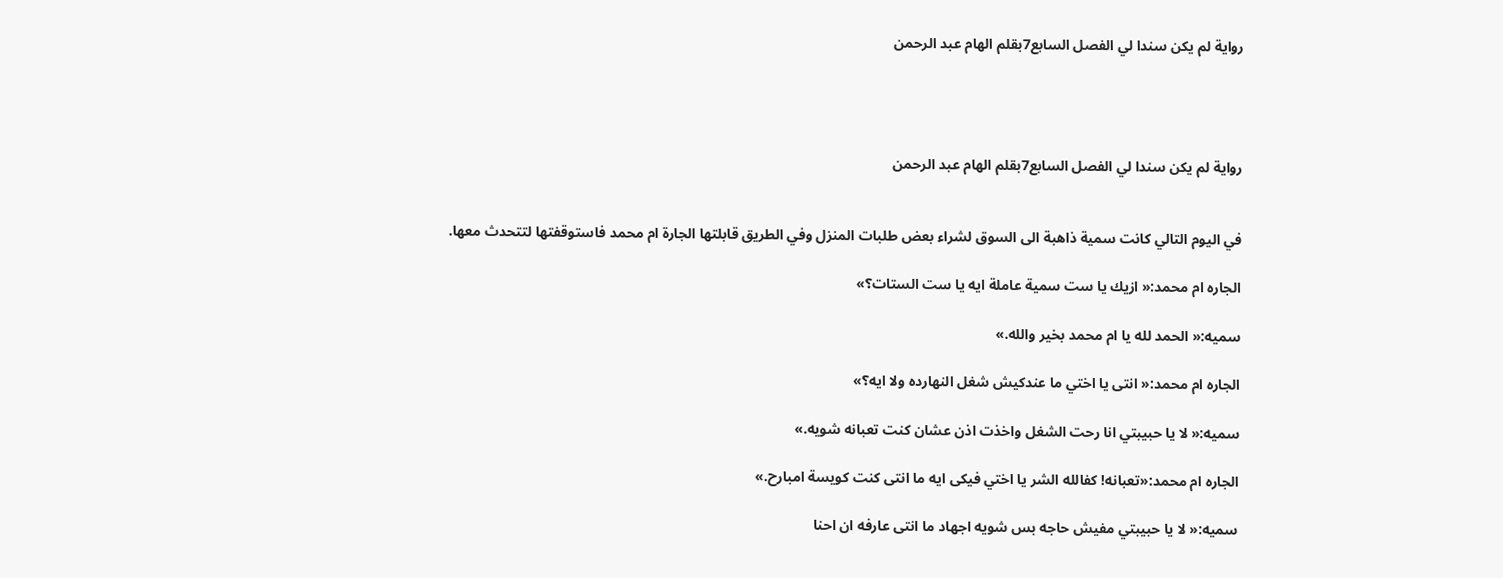رواية لم يكن سندا لي الفصل السابع7بقلم الهام عبد الرحمن




رواية لم يكن سندا لي الفصل السابع7بقلم الهام عبد الرحمن


في اليوم التالي كانت سمية ذاهبة الى السوق لشراء بعض طلبات المنزل وفي الطريق قابلتها الجارة ام محمد فاستوقفتها لتتحدث معها.

الجاره ام محمد:« ازيك يا ست سمية عاملة ايه يا ست الستات؟»

سميه:« الحمد لله يا ام محمد بخير والله.»

الجاره ام محمد:« انتى يا اختي ما عندكيش شغل النهارده ولا ايه؟»

سميه:« لا يا حبيبتي انا رحت الشغل واخذت اذن عشان كنت تعبانه شويه.»

الجاره ام محمد:«تعبانه! كفالله الشر يا اختي فيكى ايه ما انتى كنت كويسة امبارح.»

سميه:« لا يا حبيبتي مفيش حاجه بس شويه اجهاد ما انتى عارفه ان احنا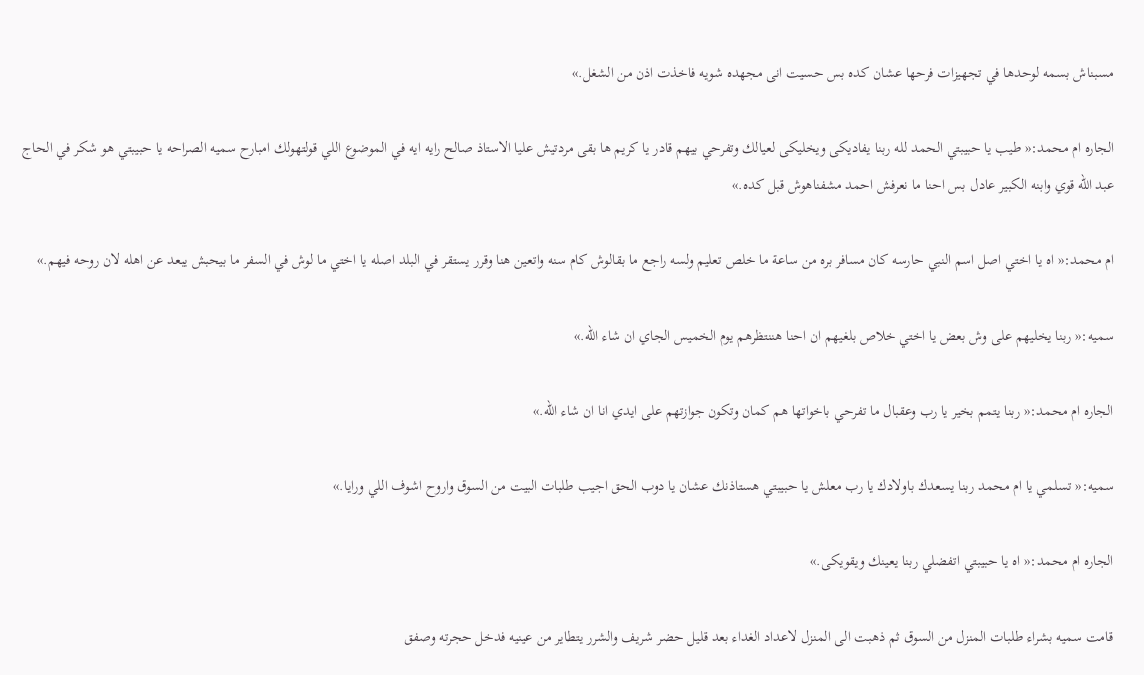مسبناش بسمه لوحدها في تجهيزات فرحها عشان كده بس حسيت انى مجهده شويه فاخذت اذن من الشغل.»

الجاره ام محمد:« طيب يا حبيبتي الحمد لله ربنا يفاديكى ويخليكى لعيالك وتفرحي بيهم قادر يا كريم ها بقى مردتيش عليا الاستاذ صالح رايه ايه في الموضوع اللي قولتهولك امبارح سميه الصراحه يا حبيبتي هو شكر في الحاج عبد الله قوي وابنه الكبير عادل بس احنا ما نعرفش احمد مشفناهوش قبل كده.»

ام محمد:« اه يا اختي اصل اسم النبي حارسه كان مسافر بره من ساعة ما خلص تعليم ولسه راجع ما بقالوش كام سنه واتعين هنا وقرر يستقر في البلد اصله يا اختي ما لوش في السفر ما بيحبش يبعد عن اهله لان روحه فيهم.»

سميه:« ربنا يخليهم على وش بعض يا اختي خلاص بلغيهم ان احنا هننتظرهم يوم الخميس الجاي ان شاء الله.»

الجاره ام محمد:« ربنا يتمم بخير يا رب وعقبال ما تفرحي باخواتها هم كمان وتكون جوازتهم على ايدي انا ان شاء الله.»

سميه:« تسلمي يا ام محمد ربنا يسعدك باولادك يا رب معلش يا حبيبتي هستاذنك عشان يا دوب الحق اجيب طلبات البيت من السوق واروح اشوف اللي ورايا.»

الجاره ام محمد:« اه يا حبيبتي اتفضلي ربنا يعينك ويقويكى.»

قامت سميه بشراء طلبات المنزل من السوق ثم ذهبت الى المنزل لاعداد الغداء بعد قليل حضر شريف والشرر يتطاير من عينيه فدخل حجرته وصفق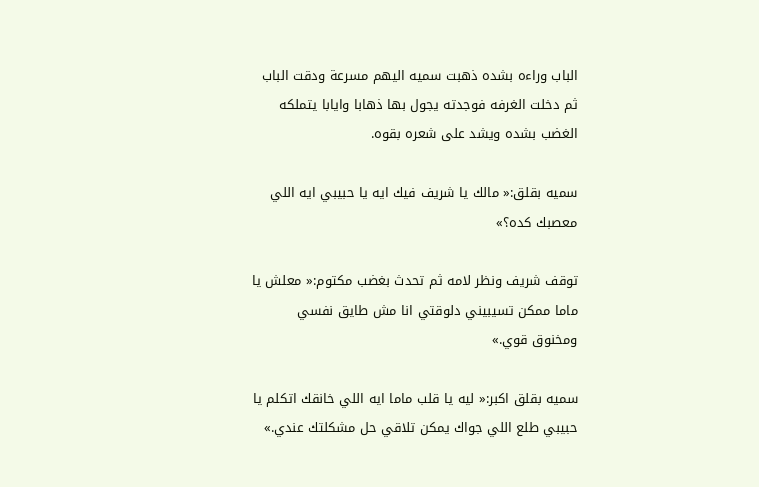الباب وراءه بشده ذهبت سميه اليهم مسرعة ودقت الباب ثم دخلت الغرفه فوجدته يجول بها ذهابا وايابا يتملكه الغضب بشده ويشد على شعره بقوه.

سميه بقلق:« مالك يا شريف فيك ايه يا حبيبي ايه اللي معصبك كده؟»

توقف شريف ونظر لامه ثم تحدث بغضب مكتوم:« معلش يا ماما ممكن تسيبيني دلوقتي انا مش طايق نفسي ومخنوق قوي.»

سميه بقلق اكبر:« ليه يا قلب ماما ايه اللي خانقك اتكلم يا حبيبي طلع اللي جواك يمكن تلاقي حل مشكلتك عندي.»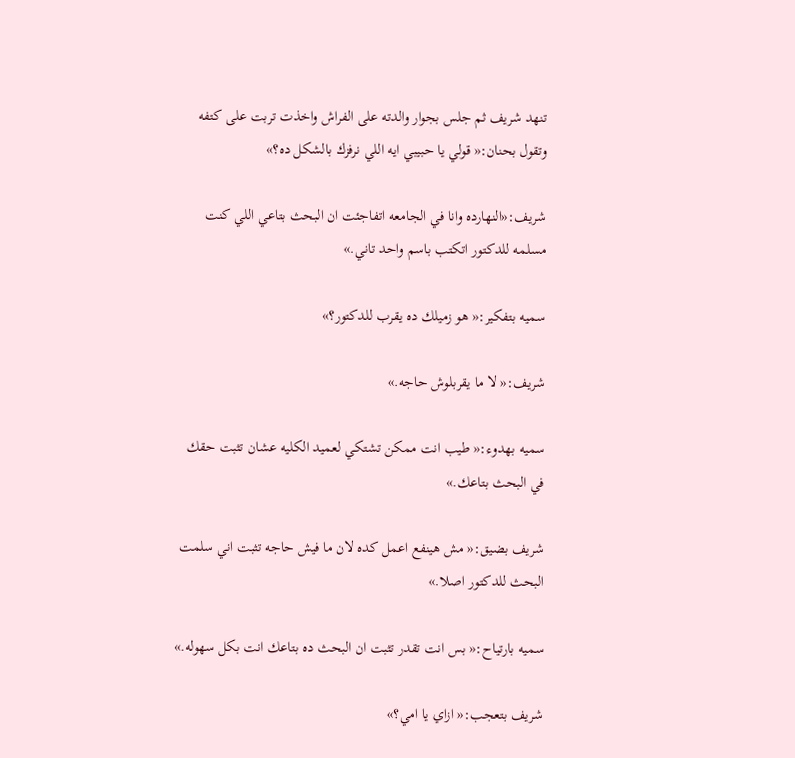تنهد شريف ثم جلس بجوار والدته على الفراش واخذت تربت على كتفه وتقول بحنان:« قولي يا حبيبي ايه اللي نرفزك بالشكل ده؟»

شريف:«النهارده وانا في الجامعه اتفاجئت ان البحث بتاعي اللي كنت مسلمه للدكتور اتكتب باسم واحد تاني.»

سميه بتفكير:« هو زميلك ده يقرب للدكتور؟»

شريف:« لا ما يقربلوش حاجه.»

سميه بهدوء:« طيب انت ممكن تشتكي لعميد الكليه عشان تثبت حقك في البحث بتاعك.»

شريف بضيق:« مش هينفع اعمل كده لان ما فيش حاجه تثبت اني سلمت البحث للدكتور اصلا.»

سميه بارتياح:« بس انت تقدر تثبت ان البحث ده بتاعك انت بكل سهوله.»

شريف بتعجب:« ازاي يا امي؟»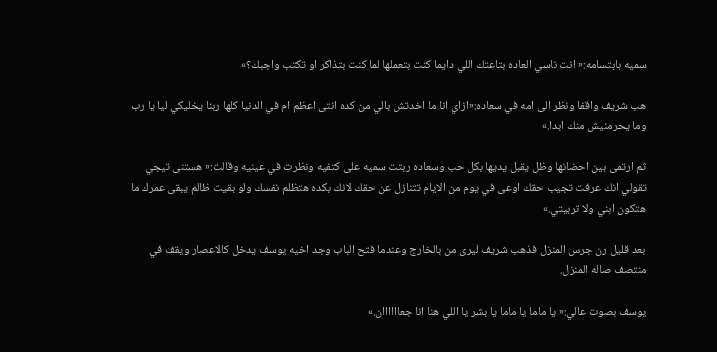سميه بابتسامه:« انت ناسي العاده بتاعتك اللي دايما كنت بتعملها لما كنت بتذاكر او تكتب واجبك؟»

هب شريف واقفا ونظر الى امه في سعاده:«ازاي انا ما اخدتش بالي من كده انتى اعظم ام في الدنيا كلها ربنا يخليكي ليا يا رب وما يحرمنيش منك ابدا.»

ثم ارتمى بين احضانها وظل يقبل يديها بكل حب وسعاده ربتت سميه على كتفيه ونظرت في عينيه وقالت:« هستنى تيجي تقولي انك عرفت تجيب حقك اوعى في يوم من الايام تتنازل عن حقك لانك بكده هتظلم نفسك ولو بقيت ظالم يبقى عمرك ما هتكون ابني ولا تربيتي.»

بعد قليل رن جرس المنزل فذهب شريف ليرى من بالخارج وعندما فتح الباب وجد اخيه يوسف يدخل كالاعصار ويقف في منتصف صاله المنزل.

يوسف بصوت عالي:« يا ماما يا ماما يا بشر يا اللي هنا انا جعاااااان.»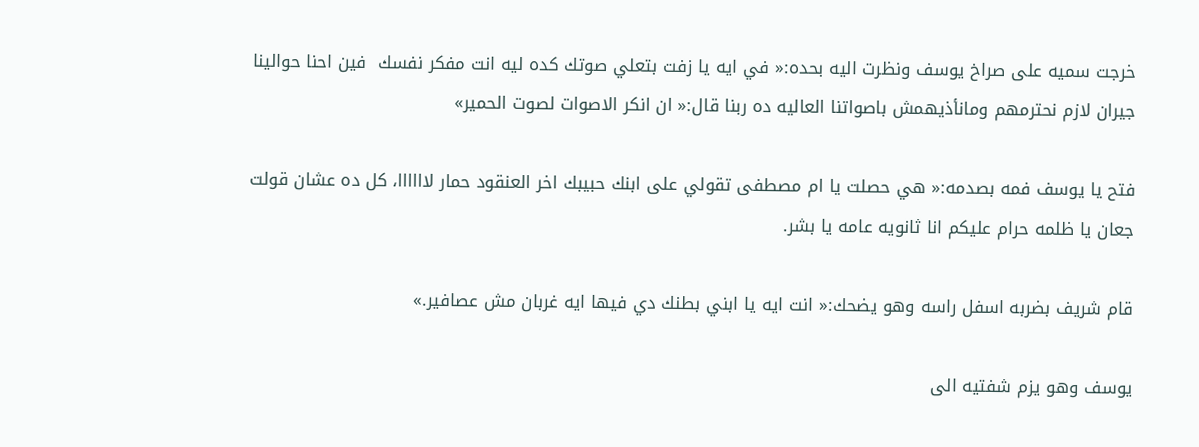خرجت سميه على صراخ يوسف ونظرت اليه بحده:« في ايه يا زفت بتعلي صوتك كده ليه انت مفكر نفسك  فين احنا حوالينا جيران لازم نحترمهم ومانأذيهمش باصواتنا العاليه ده ربنا قال:« ان انكر الاصوات لصوت الحمير»

فتح يا يوسف فمه بصدمه:« هي حصلت يا ام مصطفى تقولي على ابنك حبيبك اخر العنقود حمار لاااااا، كل ده عشان قولت جعان يا ظلمه حرام عليكم انا ثانويه عامه يا بشر.

قام شريف بضربه اسفل راسه وهو يضحك:« انت ايه يا ابني بطنك دي فيها ايه غربان مش عصافير.»

يوسف وهو يزم شفتيه الى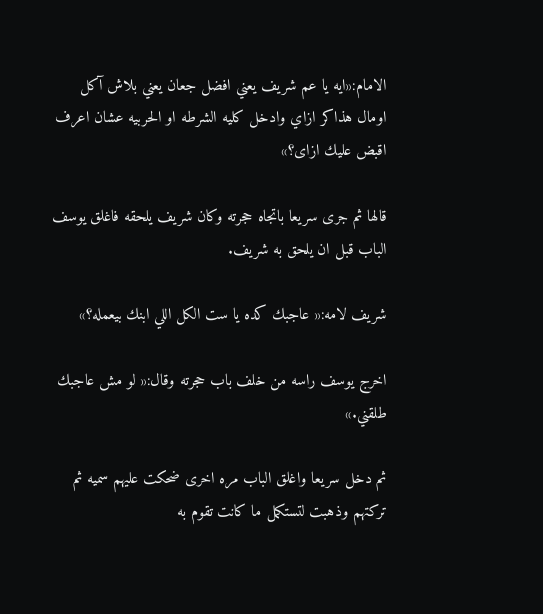الامام:«ايه يا عم شريف يعني افضل جعان يعني بلاش آكل اومال هذاكر ازاي وادخل كليه الشرطه او الحربيه عشان اعرف اقبض عليك ازاى؟»

قالها ثم جرى سريعا باتجاه حجرته وكان شريف يلحقه فاغلق يوسف الباب قبل ان يلحق به شريف.

شريف لامه:« عاجبك كده يا ست الكل اللي ابنك بيعمله؟»

اخرج يوسف راسه من خلف باب حجرته وقال:« لو مش عاجبك طلقني.»

ثم دخل سريعا واغلق الباب مره اخرى ضحكت عليهم سميه ثم تركتهم وذهبت لتستكمل ما كانت تقوم به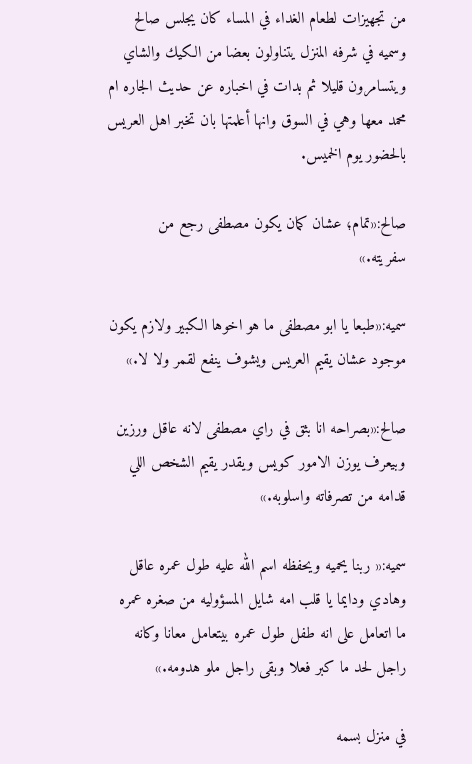من تجهيزات لطعام الغداء في المساء كان يجلس صالح وسميه في شرفه المنزل يتناولون بعضا من الكيك والشاي ويتسامرون قليلا ثم بدات في اخباره عن حديث الجاره ام محمد معها وهي في السوق وانها أعلمتها بان تخبر اهل العريس بالحضور يوم الخميس.

صالح:«تمام؛ عشان كمان يكون مصطفى رجع من سفريته.»

سميه:«طبعا يا ابو مصطفى ما هو اخوها الكبير ولازم يكون موجود عشان يقيم العريس ويشوف ينفع لقمر ولا لا.»

صالح:«بصراحه انا بثق في راي مصطفى لانه عاقل ورزين وبيعرف يوزن الامور كويس ويقدر يقيم الشخص اللي قدامه من تصرفاته واسلوبه.»

سميه:« ربنا يحميه ويحفظه اسم الله عليه طول عمره عاقل وهادي ودايما يا قلب امه شايل المسؤوليه من صغره عمره ما اتعامل على انه طفل طول عمره بيتعامل معانا وكانه راجل لحد ما كبر فعلا وبقى راجل ملو هدومه.»

في منزل بسمه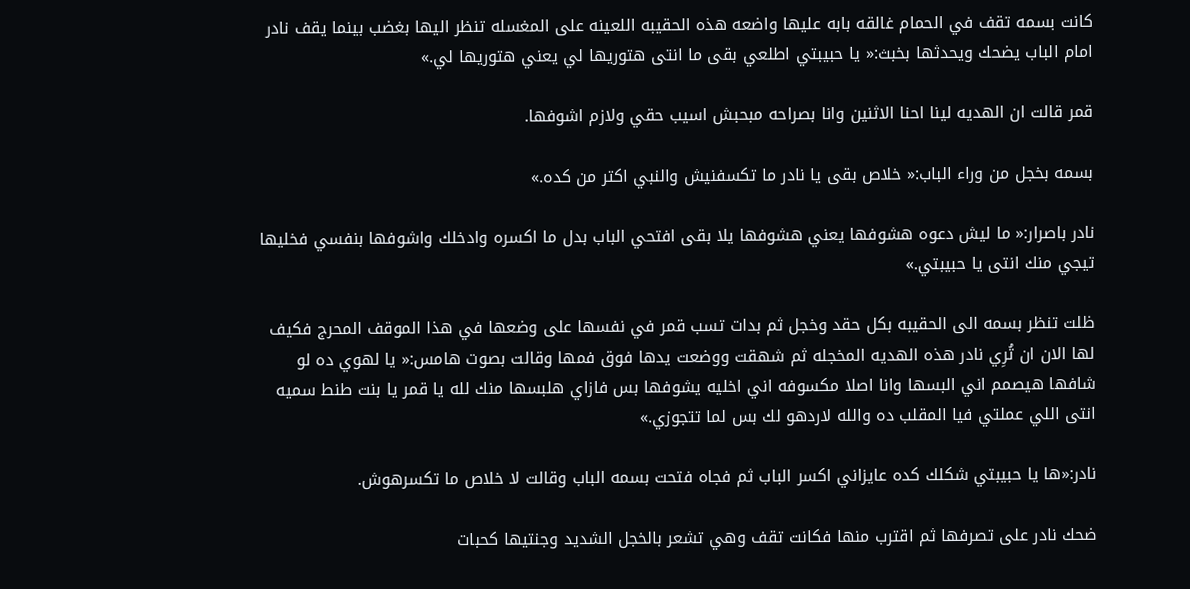كانت بسمه تقف في الحمام غالقه بابه عليها واضعه هذه الحقيبه اللعينه على المغسله تنظر اليها بغضب بينما يقف نادر امام الباب يضحك ويحدثها بخبث:« يا حبيبتي اطلعي بقى ما انتى هتوريها لي يعني هتوريها لي.»

قمر قالت ان الهديه لينا احنا الاثنين وانا بصراحه مبحبش اسيب حقي ولازم اشوفها.

بسمه بخجل من وراء الباب:« خلاص بقى يا نادر ما تكسفنيش والنبي اكتر من كده.»

نادر باصرار:« ما ليش دعوه هشوفها يعني هشوفها يلا بقى افتحي الباب بدل ما اكسره وادخلك واشوفها بنفسي فخليها تيجي منك انتى يا حبيبتي.»

ظلت تنظر بسمه الى الحقيبه بكل حقد وخجل ثم بدات تسب قمر في نفسها على وضعها في هذا الموقف المحرج فكيف لها الان ان تُرِي نادر هذه الهديه المخجله ثم شهقت ووضعت يدها فوق فمها وقالت بصوت هامس:« يا لهوي ده لو شافها هيصمم اني البسها وانا اصلا مكسوفه اني اخليه يشوفها بس فازاي هلبسها منك لله يا قمر يا بنت طنط سميه انتى اللي عملتي فيا المقلب ده والله لاردهو لك بس لما تتجوزي.»

نادر:«ها يا حبيبتي شكلك كده عايزاني اكسر الباب ثم فجاه فتحت بسمه الباب وقالت لا خلاص ما تكسرهوش.

ضحك نادر على تصرفها ثم اقترب منها فكانت تقف وهي تشعر بالخجل الشديد وجنتيها كحبات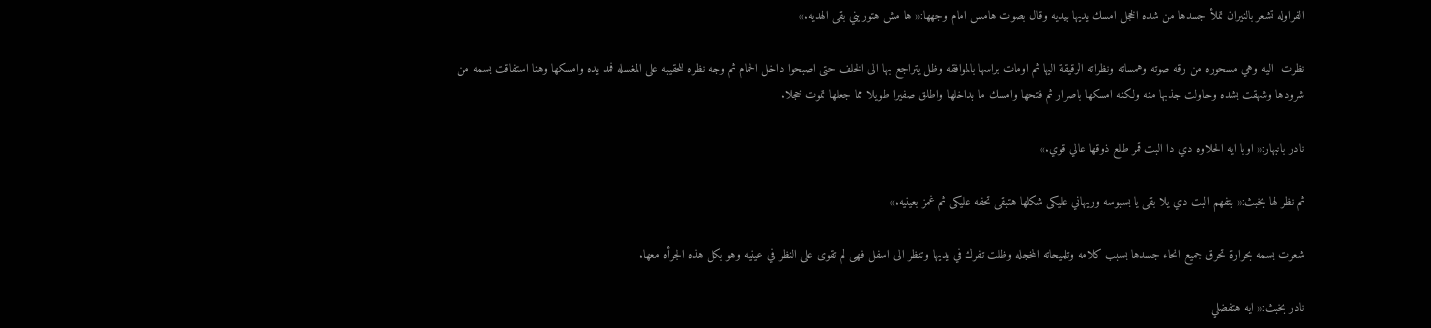الفراوله تشعر بالنيران تملأ جسدها من شده الخجل امسك يديها بيديه وقال بصوت هامس امام وجهها:« ها مش هتوريني بقى الهديه.»

نظرت  اليه وهي مسحوره من رقه صوته وهمساته ونظراته الرقيقة اليها ثم اومات براسها بالموافقه وظل يتراجع بها الى الخلف حتى اصبحوا داخل الحمام ثم وجه نظره للحقيبه على المغسله فمد يده وامسكها وهنا استفاقت بسمه من شرودها وشهقت بشده وحاولت جذبها منه ولكنه امسكها باصرار ثم فتحها وامسك ما بداخلها واطلق صفيرا طويلا مما جعلها تموت خجلا.

نادر بانبهار:« اوبا ايه الحلاوه دي دا البت قمر طلع ذوقها عالي قوي.»

ثم نظر لها بخبث:« بتفهم البت دي يلا بقى يا بسبوسه وريهاني عليكى شكلها هتبقى تحفه عليكى ثم غمز بعينيه.»

شعرت بسمه بحرارة تحرق جميع انحاء جسدها بسبب كلامه وتلميحاته المخجله وظلت تفرك في يديها وتنظر الى اسفل فهى لم تقوى على النظر في عينيه وهو بكل هذه الجرأه معها.

نادر بخبث:« ايه هتفضلي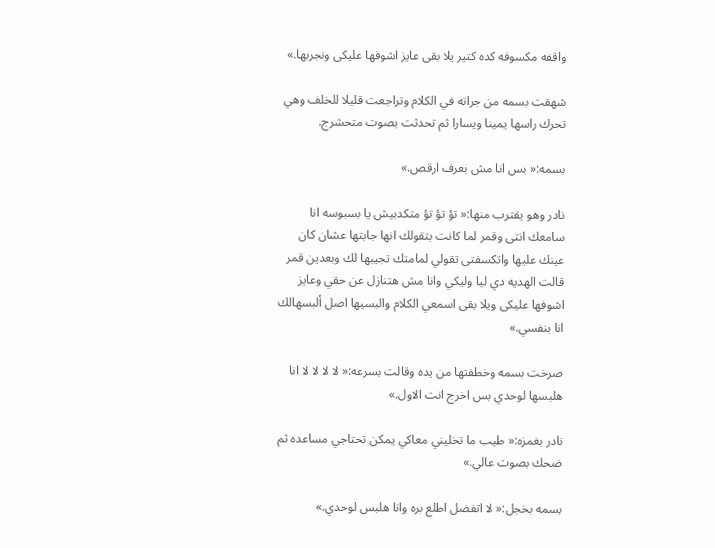واقفه مكسوفه كده كتير يلا بقى عايز اشوفها عليكى ونجربها.»

شهقت بسمه من جراته في الكلام وتراجعت قليلا للخلف وهي تحرك راسها يمينا ويسارا ثم تحدثت بصوت متحشرج.

بسمه:« بس انا مش بعرف ارقص.»

نادر وهو يقترب منها:« تؤ تؤ تؤ متكدبيش يا بسبوسه انا سامعك انتى وقمر لما كانت بتقولك انها جابتها عشان كان عينك عليها واتكسفتى تقولي لمامتك تجيبها لك وبعدين قمر قالت الهديه دي ليا وليكي وانا مش هتنازل عن حقي وعايز اشوفها عليكى ويلا بقى اسمعي الكلام والبسيها اصل ألبسهالك انا بنفسي.»

صرخت بسمه وخطفتها من يده وقالت بسرعه:« لا لا لا لا انا هلبسها لوحدي بس اخرج انت الاول.»

نادر بغمزه:« طيب ما تخليني معاكي يمكن تحتاجي مساعده ثم ضحك بصوت عالي.»

بسمه بخجل:« لا اتفضل اطلع بره وانا هلبس لوحدي.»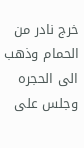خرج نادر من الحمام وذهب الى الحجره وجلس على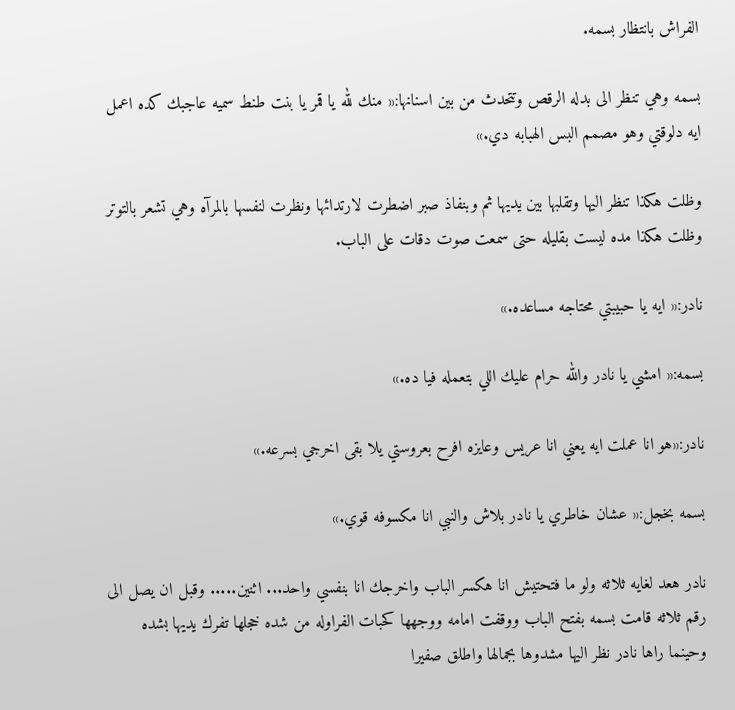الفراش بانتظار بسمه.

بسمه وهي تنظر الى بدله الرقص وتتحدث من بين اسنانها:« منك لله يا قمر يا بنت طنط سميه عاجبك كده اعمل ايه دلوقتي وهو مصمم البس الهبابه دي.»

وظلت هكذا تنظر اليها وتقلبها بين يديها ثم وبنفاذ صبر اضطرت لارتدائها ونظرت لنفسها بالمرآه وهي تشعر بالتوتر وظلت هكذا مده ليست بقليله حتى سمعت صوت دقات على الباب.

نادر:« ايه يا حبيبتي محتاجه مساعده.»

بسمه:« امشي يا نادر والله حرام عليك اللي بتعمله فيا ده.»

نادر:«هو انا عملت ايه يعني انا عريس وعايزه افرح بعروستي يلا بقى اخرجي بسرعه.»

بسمه بخجل:« عشان خاطري يا نادر بلاش والنبي انا مكسوفه قوي.»

نادر هعد لغايه ثلاثه ولو ما فتحتيش انا هكسر الباب واخرجك انا بنفسي واحد... اثنين..... وقبل ان يصل الى رقم ثلاثه قامت بسمه بفتح الباب ووقفت امامه ووجهها كحبات الفراوله من شده خجلها تفرك يديها بشده وحينما راها نادر نظر اليها مشدوها بجمالها واطلق صفيرا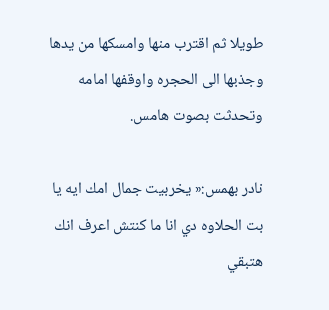طويلا ثم اقترب منها وامسكها من يدها وجذبها الى الحجره واوقفها امامه وتحدثت بصوت هامس.

نادر بهمس:« يخربيت جمال امك ايه يا بت الحلاوه دي انا ما كنتش اعرف انك هتبقي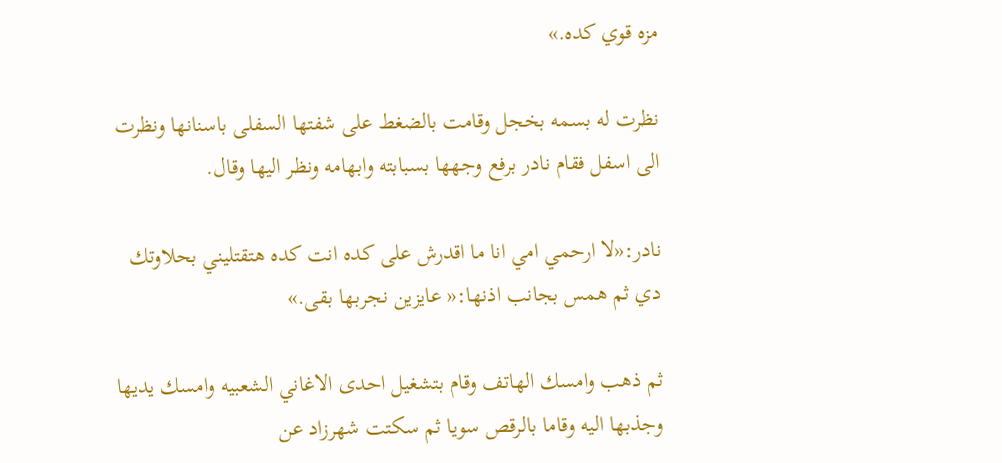مزه قوي كده.»

نظرت له بسمه بخجل وقامت بالضغط على شفتها السفلى باسنانها ونظرت الى اسفل فقام نادر برفع وجهها بسبابته وابهامه ونظر اليها وقال.

نادر:«لا ارحمي امي انا ما اقدرش على كده انت كده هتقتليني بحلاوتك دي ثم همس بجانب اذنها:« عايزين نجربها بقى.»

ثم ذهب وامسك الهاتف وقام بتشغيل احدى الاغاني الشعبيه وامسك يديها وجذبها اليه وقاما بالرقص سويا ثم سكتت شهرزاد عن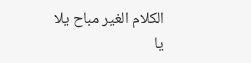الكلام الغير مباح يلا يا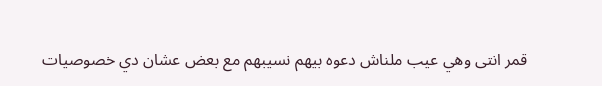قمر انتى وهي عيب ملناش دعوه بيهم نسيبهم مع بعض عشان دي خصوصيات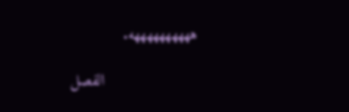ههههههههههه.

                    الفصل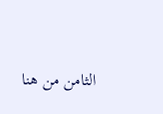الثامن من هنا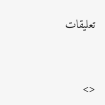تعليقات



<>